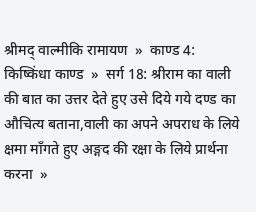श्रीमद् वाल्मीकि रामायण  »  काण्ड 4: किष्किंधा काण्ड  »  सर्ग 18: श्रीराम का वाली की बात का उत्तर देते हुए उसे दिये गये दण्ड का औचित्य बताना,वाली का अपने अपराध के लिये क्षमा माँगते हुए अङ्गद की रक्षा के लिये प्रार्थना करना  »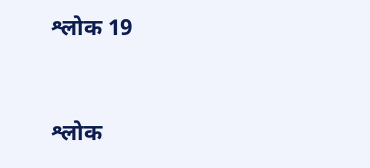श्लोक 19


श्लोक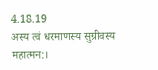4.18.19
अस्य त्वं धरमाणस्य सुग्रीवस्य महात्मन:।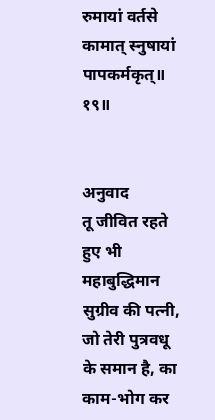रुमायां वर्तसे कामात् स्नुषायां पापकर्मकृत्॥ १९॥


अनुवाद
तू जीवित रहते हुए भी महाबुद्धिमान सुग्रीव की पत्नी, जो तेरी पुत्रवधू के समान है, का काम-भोग कर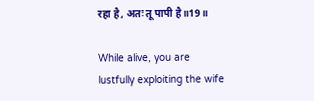रहा है, अतः तू पापी है॥19॥

While alive, you are lustfully exploiting the wife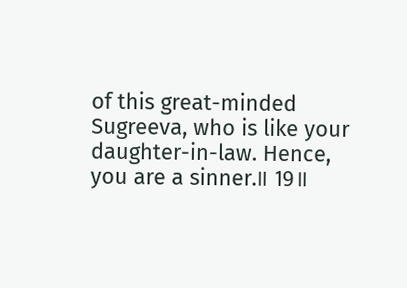of this great-minded Sugreeva, who is like your daughter-in-law. Hence, you are a sinner.॥ 19॥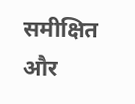समीक्षित और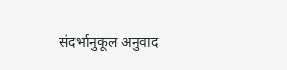संदर्भानुकूल अनुवाद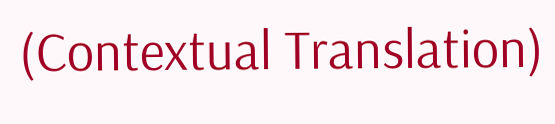(Contextual Translation)